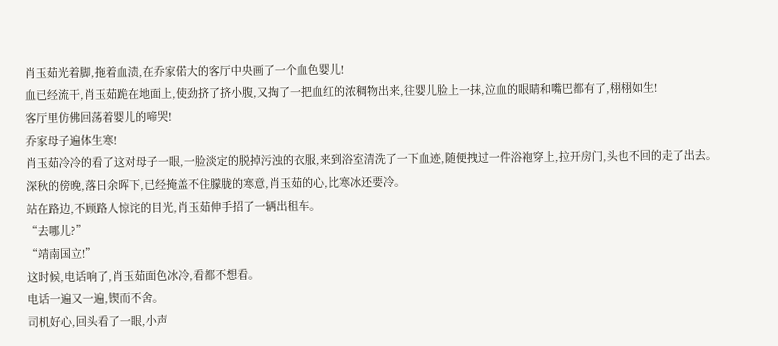肖玉茹光着脚,拖着血渍,在乔家偌大的客厅中央画了一个血色婴儿!
血已经流干,肖玉茹跪在地面上,使劲挤了挤小腹,又掏了一把血红的浓稠物出来,往婴儿脸上一抹,泣血的眼睛和嘴巴都有了,栩栩如生!
客厅里仿佛回荡着婴儿的啼哭!
乔家母子遍体生寒!
肖玉茹冷冷的看了这对母子一眼,一脸淡定的脱掉污浊的衣服,来到浴室清洗了一下血迹,随便拽过一件浴袍穿上,拉开房门,头也不回的走了出去。
深秋的傍晚,落日余晖下,已经掩盖不住朦胧的寒意,肖玉茹的心,比寒冰还要冷。
站在路边,不顾路人惊诧的目光,肖玉茹伸手招了一辆出租车。
“去哪儿?”
“靖南国立!”
这时候,电话响了,肖玉茹面色冰冷,看都不想看。
电话一遍又一遍,锲而不舍。
司机好心,回头看了一眼,小声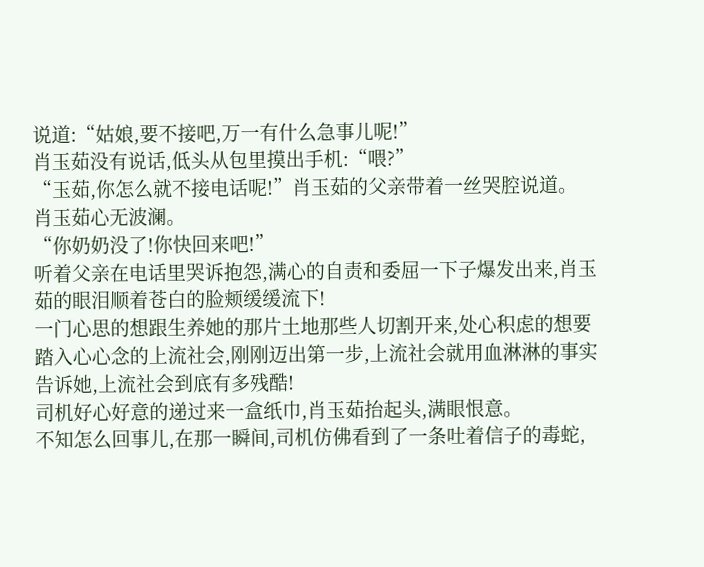说道:“姑娘,要不接吧,万一有什么急事儿呢!”
肖玉茹没有说话,低头从包里摸出手机:“喂?”
“玉茹,你怎么就不接电话呢!”肖玉茹的父亲带着一丝哭腔说道。
肖玉茹心无波澜。
“你奶奶没了!你快回来吧!”
听着父亲在电话里哭诉抱怨,满心的自责和委屈一下子爆发出来,肖玉茹的眼泪顺着苍白的脸颊缓缓流下!
一门心思的想跟生养她的那片土地那些人切割开来,处心积虑的想要踏入心心念的上流社会,刚刚迈出第一步,上流社会就用血淋淋的事实告诉她,上流社会到底有多残酷!
司机好心好意的递过来一盒纸巾,肖玉茹抬起头,满眼恨意。
不知怎么回事儿,在那一瞬间,司机仿佛看到了一条吐着信子的毒蛇,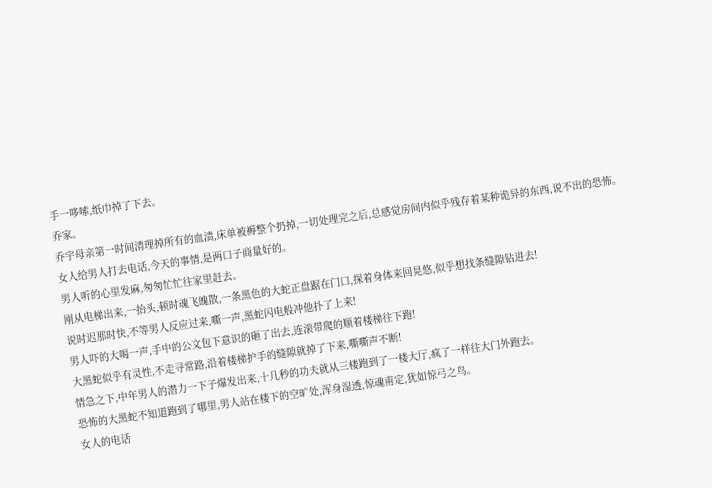手一哆嗦,纸巾掉了下去。
乔家。
乔宇母亲第一时间清理掉所有的血渍,床单被褥整个扔掉,一切处理完之后,总感觉房间内似乎残存着某种诡异的东西,说不出的恐怖。
女人给男人打去电话,今天的事情,是两口子商量好的。
男人听的心里发麻,匆匆忙忙往家里赶去。
刚从电梯出来,一抬头,顿时魂飞魄散,一条黑色的大蛇正盘踞在门口,探着身体来回晃悠,似乎想找条缝隙钻进去!
说时迟那时快,不等男人反应过来,嘶一声,黑蛇闪电般冲他扑了上来!
男人吓的大喝一声,手中的公文包下意识的砸了出去,连滚带爬的顺着楼梯往下跑!
大黑蛇似乎有灵性,不走寻常路,沿着楼梯护手的缝隙就掉了下来,嘶嘶声不断!
情急之下,中年男人的潜力一下子爆发出来,十几秒的功夫就从三楼跑到了一楼大厅,疯了一样往大门外跑去。
恐怖的大黑蛇不知道跑到了哪里,男人站在楼下的空旷处,浑身湿透,惊魂甫定,犹如惊弓之鸟。
女人的电话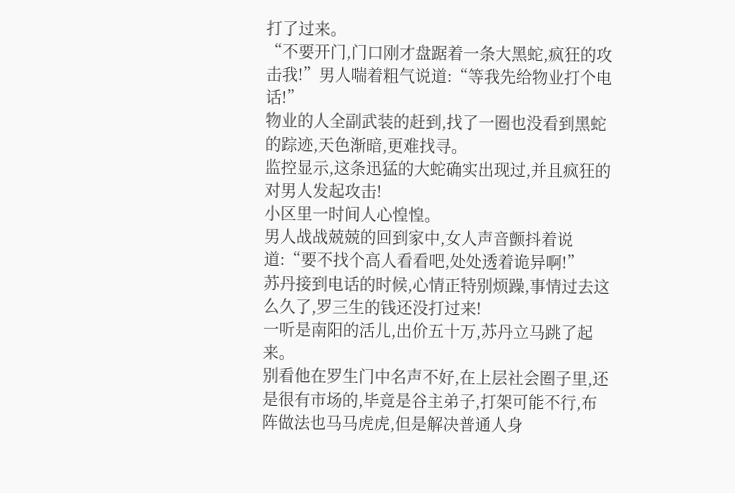打了过来。
“不要开门,门口刚才盘踞着一条大黑蛇,疯狂的攻击我!”男人喘着粗气说道:“等我先给物业打个电话!”
物业的人全副武装的赶到,找了一圈也没看到黑蛇的踪迹,天色渐暗,更难找寻。
监控显示,这条迅猛的大蛇确实出现过,并且疯狂的对男人发起攻击!
小区里一时间人心惶惶。
男人战战兢兢的回到家中,女人声音颤抖着说道:“要不找个高人看看吧,处处透着诡异啊!”
苏丹接到电话的时候,心情正特别烦躁,事情过去这么久了,罗三生的钱还没打过来!
一听是南阳的活儿,出价五十万,苏丹立马跳了起来。
别看他在罗生门中名声不好,在上层社会圈子里,还是很有市场的,毕竟是谷主弟子,打架可能不行,布阵做法也马马虎虎,但是解决普通人身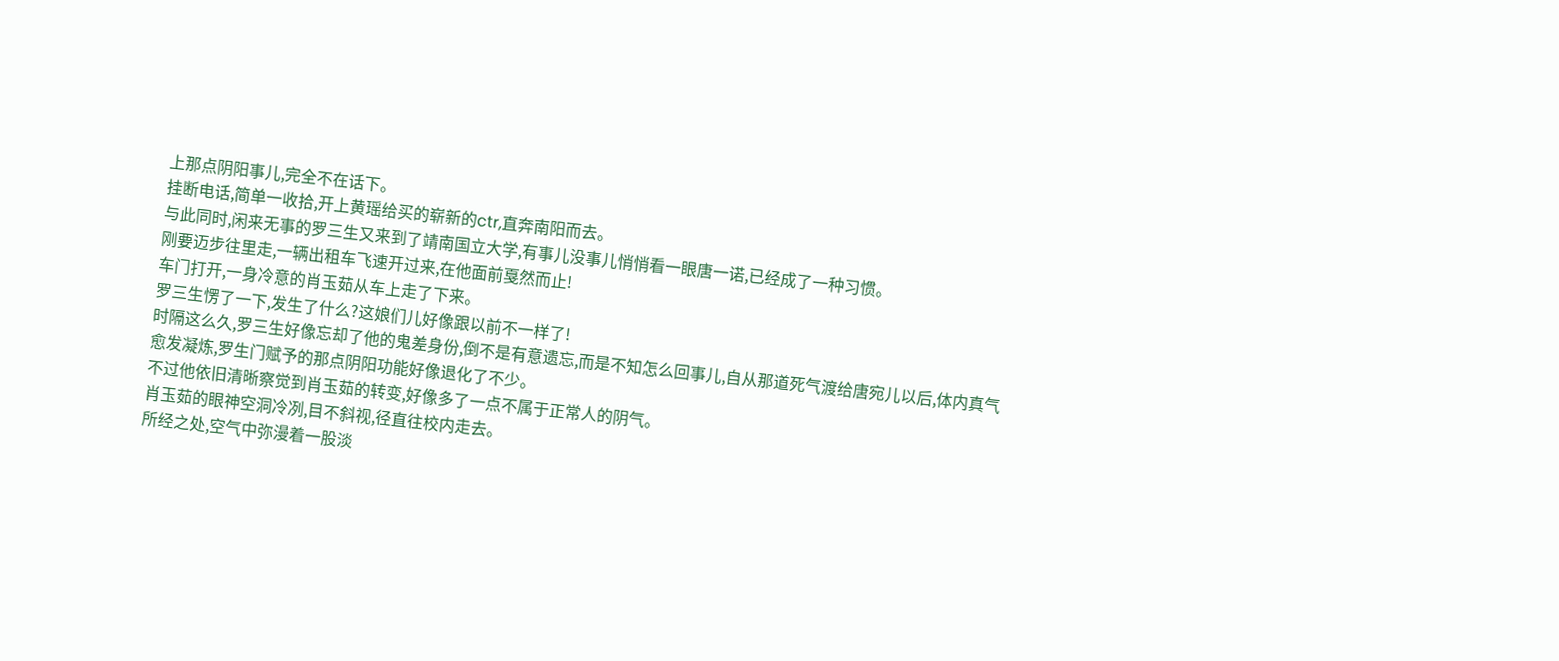上那点阴阳事儿,完全不在话下。
挂断电话,简单一收拾,开上黄瑶给买的崭新的ctr,直奔南阳而去。
与此同时,闲来无事的罗三生又来到了靖南国立大学,有事儿没事儿悄悄看一眼唐一诺,已经成了一种习惯。
刚要迈步往里走,一辆出租车飞速开过来,在他面前戛然而止!
车门打开,一身冷意的肖玉茹从车上走了下来。
罗三生愣了一下,发生了什么?这娘们儿好像跟以前不一样了!
时隔这么久,罗三生好像忘却了他的鬼差身份,倒不是有意遗忘,而是不知怎么回事儿,自从那道死气渡给唐宛儿以后,体内真气愈发凝炼,罗生门赋予的那点阴阳功能好像退化了不少。
不过他依旧清晰察觉到肖玉茹的转变,好像多了一点不属于正常人的阴气。
肖玉茹的眼神空洞冷冽,目不斜视,径直往校内走去。
所经之处,空气中弥漫着一股淡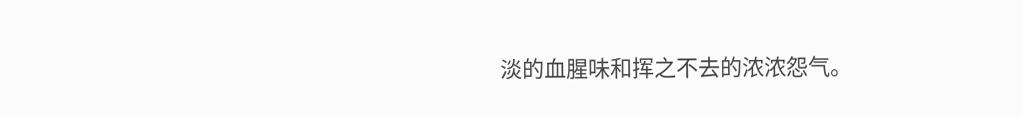淡的血腥味和挥之不去的浓浓怨气。